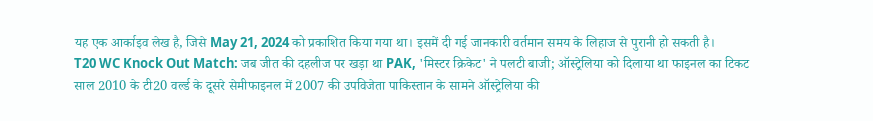यह एक आर्काइव लेख है, जिसे May 21, 2024 को प्रकाशित किया गया था। इसमें दी गई जानकारी वर्तमान समय के लिहाज से पुरानी हो सकती है।
T20 WC Knock Out Match: जब जीत की दहलीज पर खड़ा था PAK, 'मिस्टर क्रिकेट' ने पलटी बाजी; ऑस्ट्रेलिया को दिलाया था फाइनल का टिकट
साल 2010 के टी20 वर्ल्ड के दूसरे सेमीफाइनल में 2007 की उपविजेता पाकिस्तान के सामने ऑस्ट्रेलिया की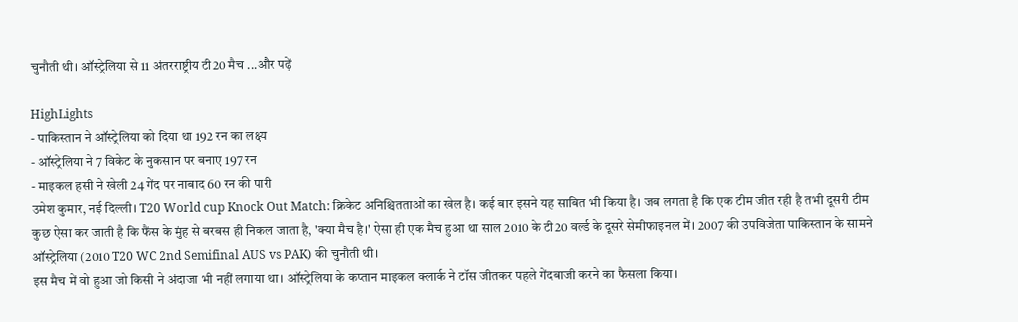चुनौती थी। ऑस्ट्रेलिया से 11 अंतरराष्ट्रीय टी20 मैच ...और पढ़ें

HighLights
- पाकिस्तान ने ऑस्ट्रेलिया को दिया था 192 रन का लक्ष्य
- ऑस्ट्रेलिया ने 7 विकेट के नुकसान पर बनाए 197 रन
- माइकल हसी ने खेली 24 गेंद पर नाबाद 60 रन की पारी
उमेश कुमार, नई दिल्ली। T20 World cup Knock Out Match: क्रिकेट अनिश्चितताओं का खेल है। कई बार इसने यह साबित भी किया है। जब लगता है कि एक टीम जीत रही है तभी दूसरी टीम कुछ ऐसा कर जाती है कि फैंस के मुंह से बरबस ही निकल जाता है, 'क्या मैच है।' ऐसा ही एक मैच हुआ था साल 2010 के टी20 वर्ल्ड के दूसरे सेमीफाइनल में। 2007 की उपविजेता पाकिस्तान के सामने ऑस्ट्रेलिया (2010 T20 WC 2nd Semifinal AUS vs PAK) की चुनौती थी।
इस मैच में वो हुआ जो किसी ने अंदाजा भी नहीं लगाया था। ऑस्ट्रेलिया के कप्तान माइकल क्लार्क ने टॉस जीतकर पहले गेंदबाजी करने का फैसला किया।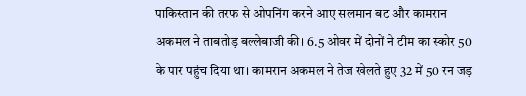पाकिस्तान की तरफ से ओपनिंग करने आए सलमान बट और कामरान अकमल ने ताबतोड़ बल्लेबाजी की। 6.5 ओवर में दोनों ने टीम का स्कोर 50 के पार पहुंच दिया था। कामरान अकमल ने तेज खेलते हुए 32 में 50 रन जड़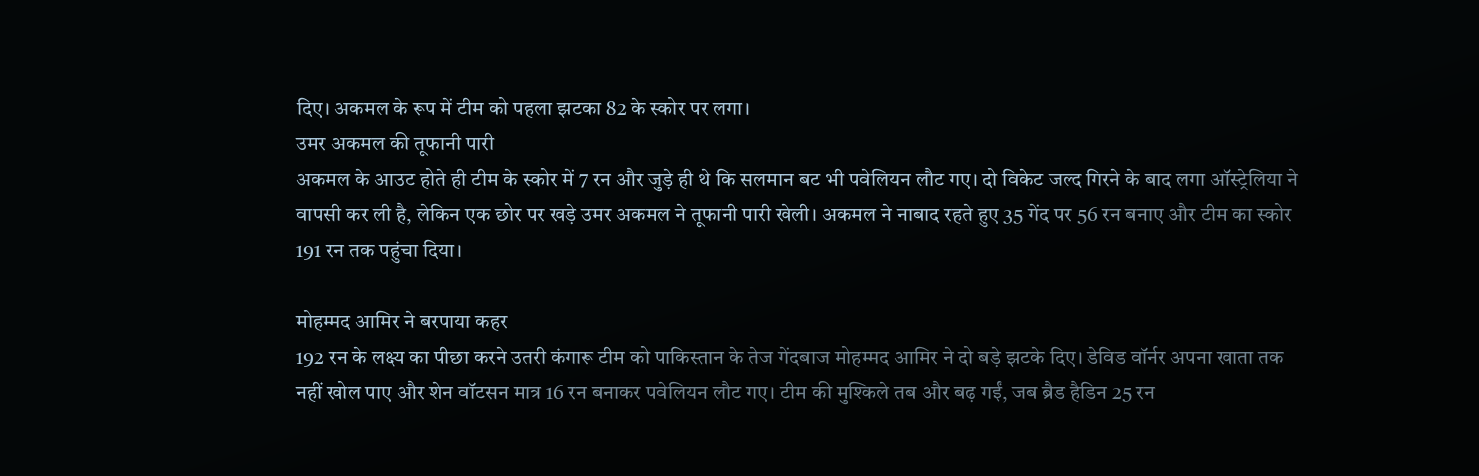दिए। अकमल के रूप में टीम को पहला झटका 82 के स्कोर पर लगा।
उमर अकमल की तूफानी पारी
अकमल के आउट होते ही टीम के स्कोर में 7 रन और जुड़े ही थे कि सलमान बट भी पवेलियन लौट गए। दो विकेट जल्द गिरने के बाद लगा ऑस्ट्रेलिया ने वापसी कर ली है, लेकिन एक छोर पर खड़े उमर अकमल ने तूफानी पारी खेली। अकमल ने नाबाद रहते हुए 35 गेंद पर 56 रन बनाए और टीम का स्कोर 191 रन तक पहुंचा दिया।

मोहम्मद आमिर ने बरपाया कहर
192 रन के लक्ष्य का पीछा करने उतरी कंगारू टीम को पाकिस्तान के तेज गेंदबाज मोहम्मद आमिर ने दो बड़े झटके दिए। डेविड वॉर्नर अपना खाता तक नहीं खोल पाए और शेन वॉटसन मात्र 16 रन बनाकर पवेलियन लौट गए। टीम की मुश्किले तब और बढ़ गईं, जब ब्रैड हैडिन 25 रन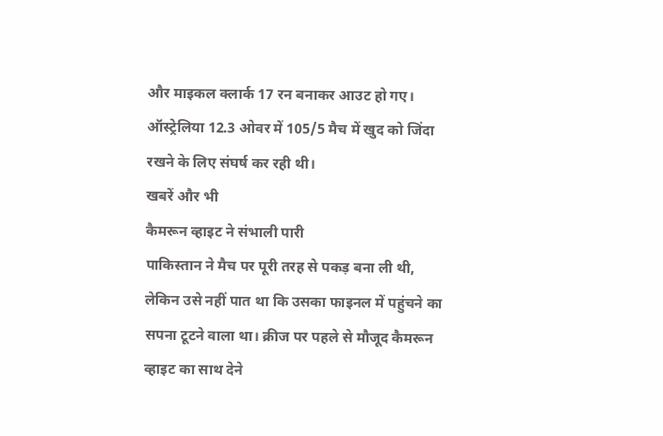और माइकल क्लार्क 17 रन बनाकर आउट हो गए। ऑस्ट्रेलिया 12.3 ओवर में 105/5 मैच में खुद को जिंदा रखने के लिए संघर्ष कर रही थी।
खबरें और भी
कैमरून व्हाइट ने संभाली पारी
पाकिस्तान ने मैच पर पूरी तरह से पकड़ बना ली थी, लेकिन उसे नहीं पात था कि उसका फाइनल में पहुंचने का सपना टूटने वाला था। क्रीज पर पहले से मौजूद कैमरून व्हाइट का साथ देने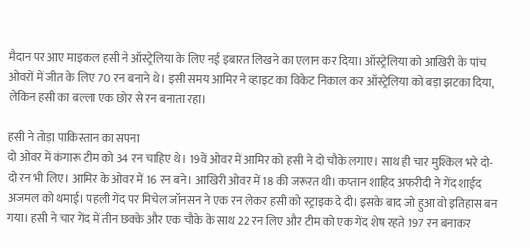मैदान पर आए माइकल हसी ने ऑस्ट्रेलिया के लिए नई इबारत लिखने का एलान कर दिया। ऑस्ट्रेलिया को आखिरी के पांच ओवरों में जीत के लिए 70 रन बनाने थे। इसी समय आमिर ने व्हाइट का विकेट निकाल कर ऑस्ट्रेलिया को बड़ा झटका दिया, लेकिन हसी का बल्ला एक छोर से रन बनाता रहा।

हसी ने तोड़ा पाकिस्तान का सपना
दो ओवर में कंगारू टीम को 34 रन चाहिए थे। 19वें ओवर में आमिर को हसी ने दो चौके लगाए। साथ ही चार मुश्किल भरे दो-दो रन भी लिए। आमिर के ओवर में 16 रन बने। आखिरी ओवर में 18 की जरूरत थी। कप्तान शाहिद अफरीदी ने गेंद शाईद अजमल को थमाई। पहली गेंद पर मिचेल जॉनसन ने एक रन लेकर हसी को स्ट्राइक दे दी। इसके बाद जो हुआ वो इतिहास बन गया। हसी ने चार गेंद में तीन छक्के और एक चौके के साथ 22 रन लिए और टीम को एक गेंद शेष रहते 197 रन बनाकर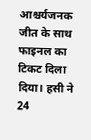आश्चर्यजनक जीत के साथ फाइनल का टिकट दिला दिया। हसी ने 24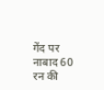गेंद पर नाबाद 60 रन की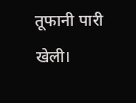तूफानी पारी खेली।